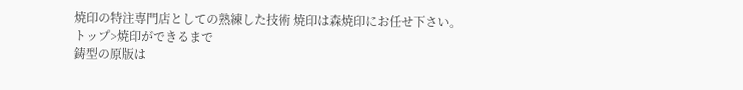焼印の特注専門店としての熟練した技術 焼印は森焼印にお任せ下さい。
トップ>焼印ができるまで
鋳型の原版は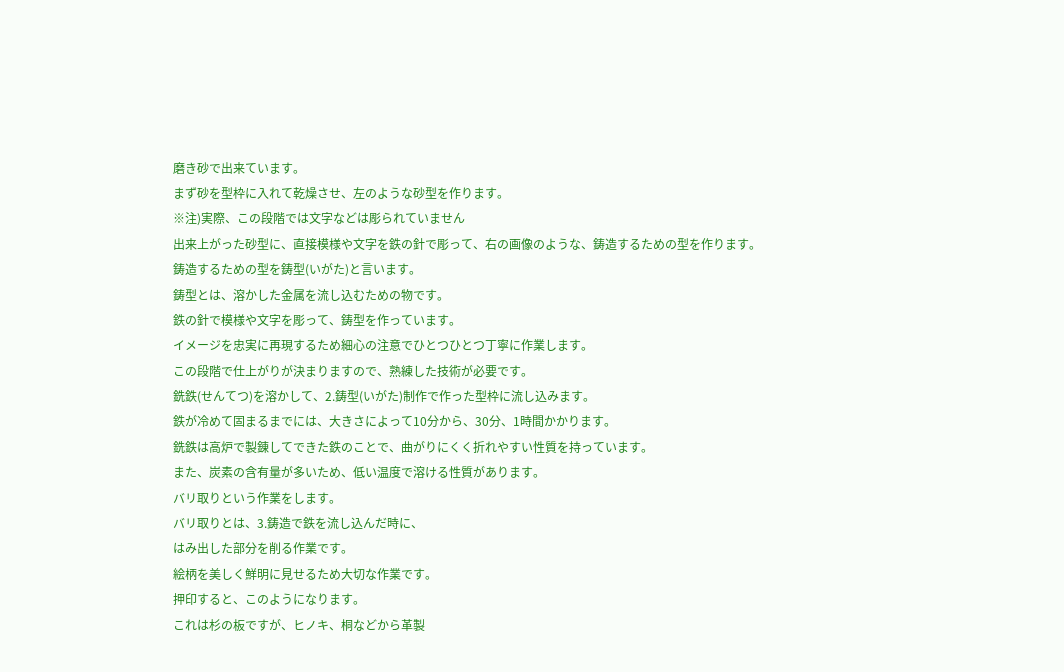磨き砂で出来ています。
まず砂を型枠に入れて乾燥させ、左のような砂型を作ります。
※注)実際、この段階では文字などは彫られていません
出来上がった砂型に、直接模様や文字を鉄の針で彫って、右の画像のような、鋳造するための型を作ります。
鋳造するための型を鋳型(いがた)と言います。
鋳型とは、溶かした金属を流し込むための物です。
鉄の針で模様や文字を彫って、鋳型を作っています。
イメージを忠実に再現するため細心の注意でひとつひとつ丁寧に作業します。
この段階で仕上がりが決まりますので、熟練した技術が必要です。
銑鉄(せんてつ)を溶かして、2.鋳型(いがた)制作で作った型枠に流し込みます。
鉄が冷めて固まるまでには、大きさによって10分から、30分、1時間かかります。
銑鉄は高炉で製錬してできた鉄のことで、曲がりにくく折れやすい性質を持っています。
また、炭素の含有量が多いため、低い温度で溶ける性質があります。
バリ取りという作業をします。
バリ取りとは、3.鋳造で鉄を流し込んだ時に、
はみ出した部分を削る作業です。
絵柄を美しく鮮明に見せるため大切な作業です。
押印すると、このようになります。
これは杉の板ですが、ヒノキ、桐などから革製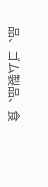品、ゴム製品、食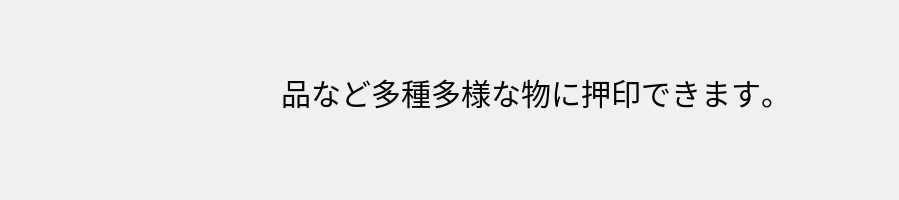品など多種多様な物に押印できます。